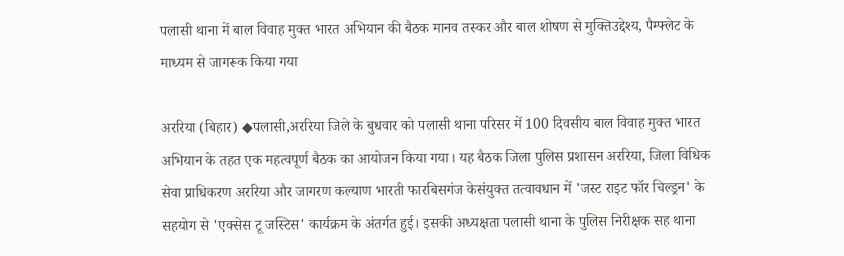पलासी थाना में बाल विवाह मुक्त भारत अभियान की बैठक मानव तस्कर और बाल शोषण से मुक्तिउद्देश्य, पैम्फ्लेट के माध्यम से जागरूक किया गया

अररिया (बिहार) ◆पलासी,अररिया जिले के बुधवार को पलासी थाना परिसर में 100 दिवसीय बाल विवाह मुक्त भारत अभियान के तहत एक महत्वपूर्ण बैठक का आयोजन किया गया। यह बैठक जिला पुलिस प्रशासन अररिया, जिला विधिक सेवा प्राधिकरण अररिया और जागरण कल्याण भारती फारबिसगंज केसंयुक्त तत्वावधान में 'जस्ट राइट फॉर चिल्ड्रन' के सहयोग से 'एक्सेस टू जस्टिस' कार्यक्रम के अंतर्गत हुई। इसकी अध्यक्षता पलासी थाना के पुलिस निरीक्षक सह थाना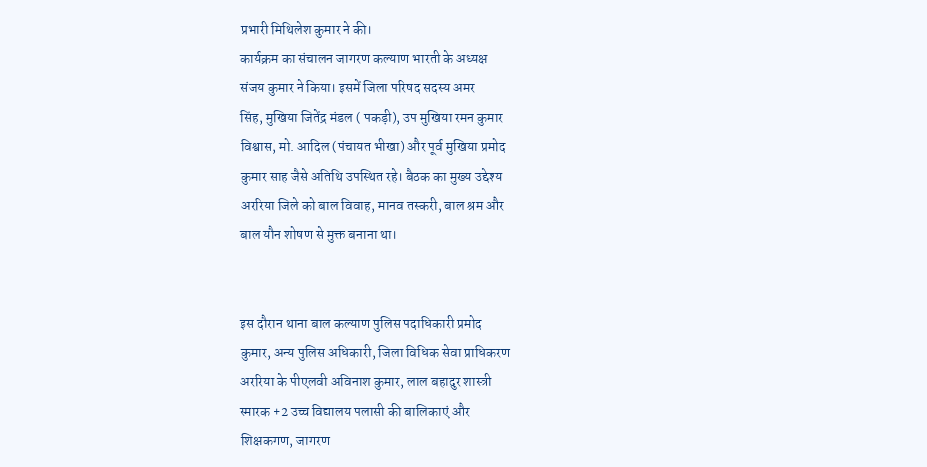प्रभारी मिथिलेश कुमार ने की।
कार्यक्रम का संचालन जागरण कल्याण भारती के अध्यक्ष
संजय कुमार ने किया। इसमें जिला परिषद सदस्य अमर
सिंह, मुखिया जितेंद्र मंडल ( पकड़ी), उप मुखिया रमन कुमार
विश्वास, मो. आदिल (पंचायत भीखा) और पूर्व मुखिया प्रमोद
कुमार साह जैसे अतिथि उपस्थित रहे। बैठक का मुख्य उद्देश्य
अररिया जिले को बाल विवाह, मानव तस्करी, बाल श्रम और
बाल यौन शोषण से मुक्त बनाना था।


इस दौरान थाना बाल कल्याण पुलिस पदाधिकारी प्रमोद
कुमार, अन्य पुलिस अधिकारी, जिला विधिक सेवा प्राधिकरण
अररिया के पीएलवी अविनाश कुमार, लाल बहादुर शास्त्री
स्मारक +2 उच्च विद्यालय पलासी की बालिकाएं और
शिक्षकगण, जागरण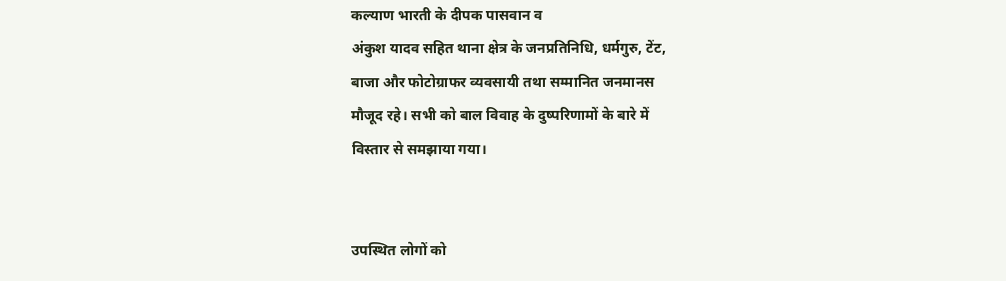कल्याण भारती के दीपक पासवान व
अंकुश यादव सहित थाना क्षेत्र के जनप्रतिनिधि, धर्मगुरु, टेंट,
बाजा और फोटोग्राफर व्यवसायी तथा सम्मानित जनमानस
मौजूद रहे। सभी को बाल विवाह के दुष्परिणामों के बारे में
विस्तार से समझाया गया।


उपस्थित लोगों को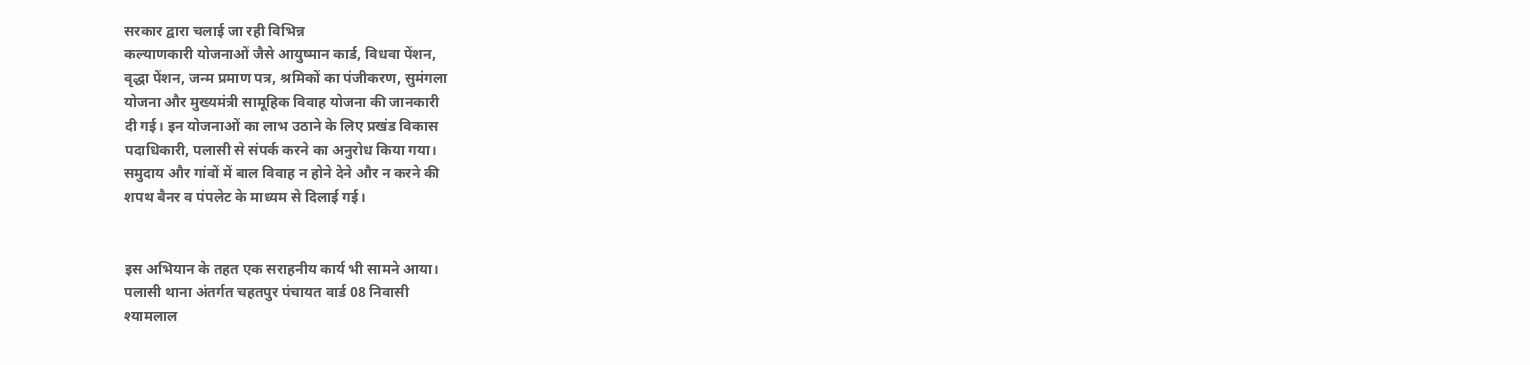सरकार द्वारा चलाई जा रही विभिन्न
कल्याणकारी योजनाओं जैसे आयुष्मान कार्ड, विधवा पेंशन,
वृद्धा पेंशन, जन्म प्रमाण पत्र, श्रमिकों का पंजीकरण, सुमंगला
योजना और मुख्यमंत्री सामूहिक विवाह योजना की जानकारी
दी गई। इन योजनाओं का लाभ उठाने के लिए प्रखंड विकास
पदाधिकारी, पलासी से संपर्क करने का अनुरोध किया गया।
समुदाय और गांवों में बाल विवाह न होने देने और न करने की
शपथ बैनर व पंपलेट के माध्यम से दिलाई गई।


इस अभियान के तहत एक सराहनीय कार्य भी सामने आया।
पलासी थाना अंतर्गत चहतपुर पंचायत वार्ड 08 निवासी
श्यामलाल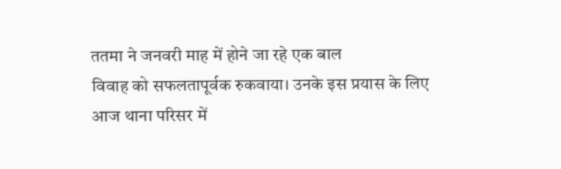ततमा ने जनवरी माह में होने जा रहे एक बाल
विवाह को सफलतापूर्वक रुकवाया। उनके इस प्रयास के लिए
आज थाना परिसर में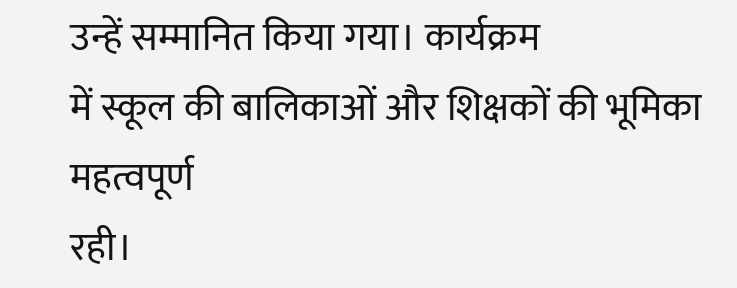उन्हें सम्मानित किया गया। कार्यक्रम
में स्कूल की बालिकाओं और शिक्षकों की भूमिका महत्वपूर्ण
रही।